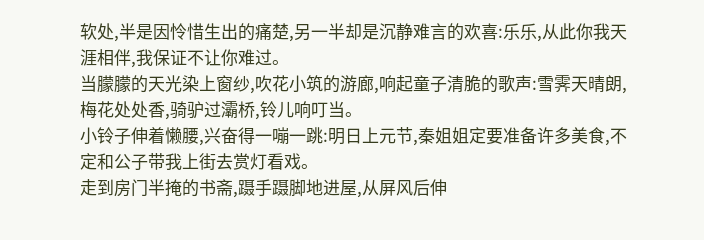软处,半是因怜惜生出的痛楚,另一半却是沉静难言的欢喜:乐乐,从此你我天涯相伴,我保证不让你难过。
当朦朦的天光染上窗纱,吹花小筑的游廊,响起童子清脆的歌声:雪霁天晴朗,梅花处处香,骑驴过灞桥,铃儿响叮当。
小铃子伸着懒腰,兴奋得一嘣一跳:明日上元节,秦姐姐定要准备许多美食,不定和公子带我上街去赏灯看戏。
走到房门半掩的书斋,蹑手蹑脚地进屋,从屏风后伸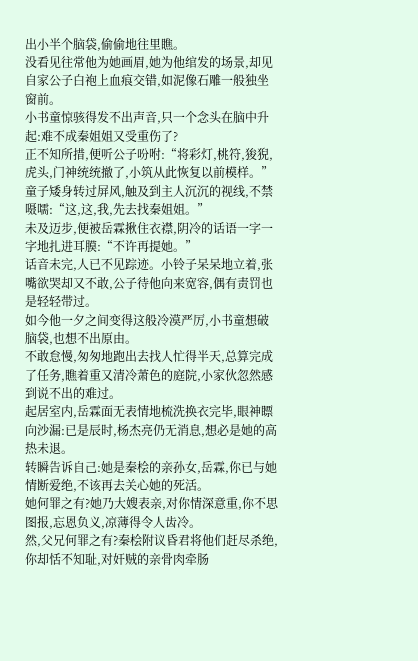出小半个脑袋,偷偷地往里瞧。
没看见往常他为她画眉,她为他绾发的场景,却见自家公子白袍上血痕交错,如泥像石雕一般独坐窗前。
小书童惊骇得发不出声音,只一个念头在脑中升起:难不成秦姐姐又受重伤了?
正不知所措,便听公子吩咐:“将彩灯,桃符,狻猊,虎头,门神统统撤了,小筑从此恢复以前模样。”
童子矮身转过屏风,触及到主人沉沉的视线,不禁嗫嚅:“这,这,我,先去找秦姐姐。”
未及迈步,便被岳霖揪住衣襟,阴冷的话语一字一字地扎进耳膜:“不许再提她。”
话音未完,人已不见踪迹。小铃子呆呆地立着,张嘴欲哭却又不敢,公子待他向来宽容,偶有责罚也是轻轻带过。
如今他一夕之间变得这般冷漠严厉,小书童想破脑袋,也想不出原由。
不敢怠慢,匆匆地跑出去找人忙得半天,总算完成了任务,瞧着重又清冷萧色的庭院,小家伙忽然感到说不出的难过。
起居室内,岳霖面无表情地梳洗换衣完毕,眼神瞟向沙漏:已是辰时,杨杰亮仍无消息,想必是她的高热未退。
转瞬告诉自己:她是秦桧的亲孙女,岳霖,你已与她情断爱绝,不该再去关心她的死活。
她何罪之有?她乃大嫂表亲,对你情深意重,你不思图报,忘恩负义,凉薄得令人齿冷。
然,父兄何罪之有?秦桧附议昏君将他们赶尽杀绝,你却恬不知耻,对奸贼的亲骨肉牵肠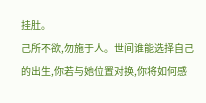挂肚。
己所不欲,勿施于人。世间谁能选择自己的出生,你若与她位置对换,你将如何感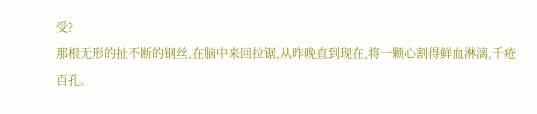受?
那根无形的扯不断的钢丝,在脑中来回拉锯,从昨晚直到现在,将一颗心割得鲜血淋漓,千疮百孔。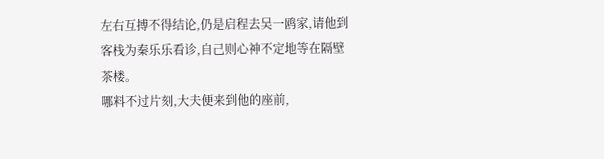左右互搏不得结论,仍是启程去吴一鸥家,请他到客栈为秦乐乐看诊,自己则心神不定地等在隔壁茶楼。
哪料不过片刻,大夫便来到他的座前,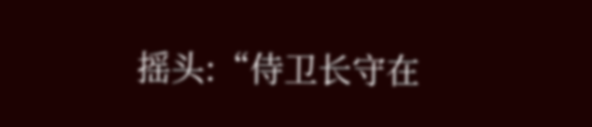摇头:“侍卫长守在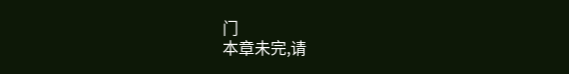门
本章未完,请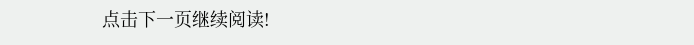点击下一页继续阅读!